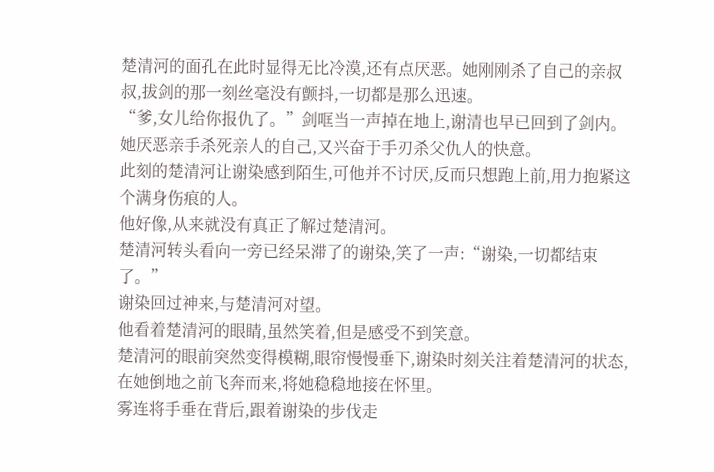楚清河的面孔在此时显得无比冷漠,还有点厌恶。她刚刚杀了自己的亲叔叔,拔剑的那一刻丝毫没有颤抖,一切都是那么迅速。
“爹,女儿给你报仇了。”剑哐当一声掉在地上,谢清也早已回到了剑内。
她厌恶亲手杀死亲人的自己,又兴奋于手刃杀父仇人的快意。
此刻的楚清河让谢染感到陌生,可他并不讨厌,反而只想跑上前,用力抱紧这个满身伤痕的人。
他好像,从来就没有真正了解过楚清河。
楚清河转头看向一旁已经呆滞了的谢染,笑了一声:“谢染,一切都结束了。”
谢染回过神来,与楚清河对望。
他看着楚清河的眼睛,虽然笑着,但是感受不到笑意。
楚清河的眼前突然变得模糊,眼帘慢慢垂下,谢染时刻关注着楚清河的状态,在她倒地之前飞奔而来,将她稳稳地接在怀里。
雾连将手垂在背后,跟着谢染的步伐走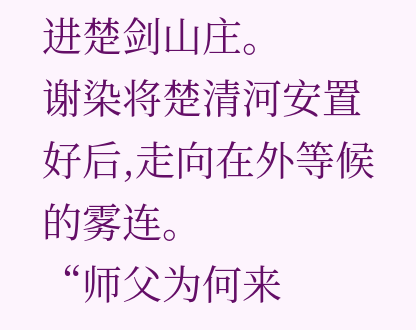进楚剑山庄。
谢染将楚清河安置好后,走向在外等候的雾连。
“师父为何来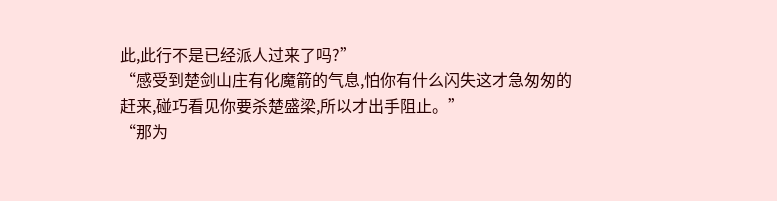此,此行不是已经派人过来了吗?”
“感受到楚剑山庄有化魔箭的气息,怕你有什么闪失这才急匆匆的赶来,碰巧看见你要杀楚盛梁,所以才出手阻止。”
“那为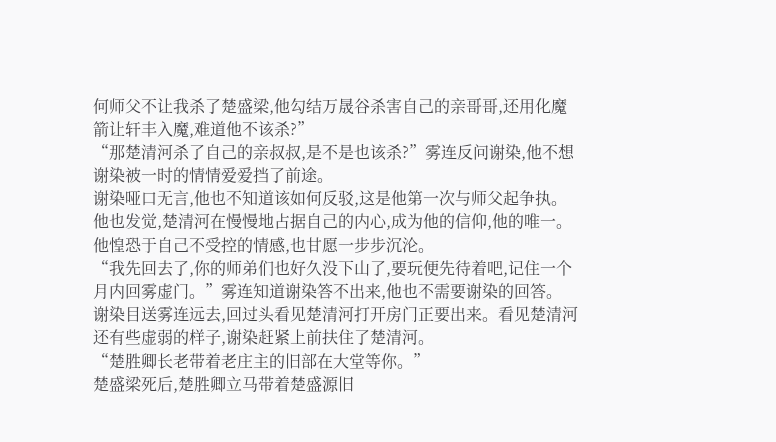何师父不让我杀了楚盛梁,他勾结万晟谷杀害自己的亲哥哥,还用化魔箭让轩丰入魔,难道他不该杀?”
“那楚清河杀了自己的亲叔叔,是不是也该杀?”雾连反问谢染,他不想谢染被一时的情情爱爱挡了前途。
谢染哑口无言,他也不知道该如何反驳,这是他第一次与师父起争执。
他也发觉,楚清河在慢慢地占据自己的内心,成为他的信仰,他的唯一。
他惶恐于自己不受控的情感,也甘愿一步步沉沦。
“我先回去了,你的师弟们也好久没下山了,要玩便先待着吧,记住一个月内回雾虚门。”雾连知道谢染答不出来,他也不需要谢染的回答。
谢染目送雾连远去,回过头看见楚清河打开房门正要出来。看见楚清河还有些虚弱的样子,谢染赶紧上前扶住了楚清河。
“楚胜卿长老带着老庄主的旧部在大堂等你。”
楚盛梁死后,楚胜卿立马带着楚盛源旧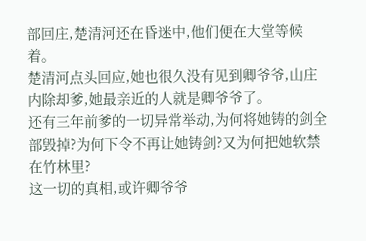部回庄,楚清河还在昏迷中,他们便在大堂等候着。
楚清河点头回应,她也很久没有见到卿爷爷,山庄内除却爹,她最亲近的人就是卿爷爷了。
还有三年前爹的一切异常举动,为何将她铸的剑全部毁掉?为何下令不再让她铸剑?又为何把她软禁在竹林里?
这一切的真相,或许卿爷爷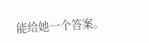能给她一个答案。